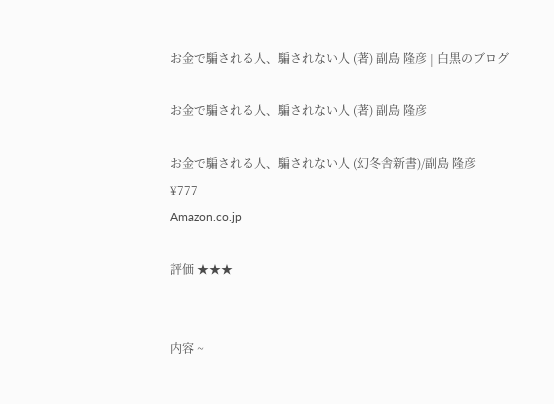お金で騙される人、騙されない人 (著) 副島 隆彦 | 白黒のブログ

お金で騙される人、騙されない人 (著) 副島 隆彦

お金で騙される人、騙されない人 (幻冬舎新書)/副島 隆彦
¥777
Amazon.co.jp

評価 ★★★


内容 ~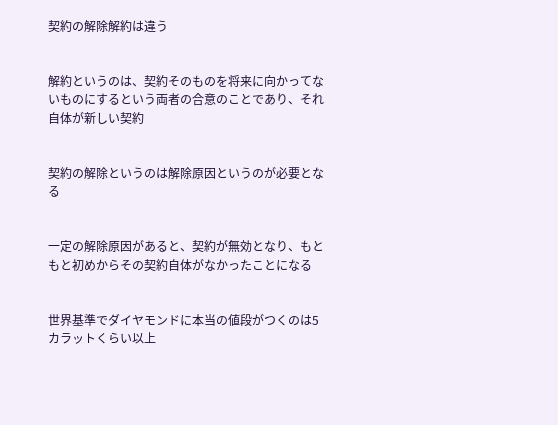契約の解除解約は違う


解約というのは、契約そのものを将来に向かってないものにするという両者の合意のことであり、それ自体が新しい契約


契約の解除というのは解除原因というのが必要となる


一定の解除原因があると、契約が無効となり、もともと初めからその契約自体がなかったことになる


世界基準でダイヤモンドに本当の値段がつくのは5カラットくらい以上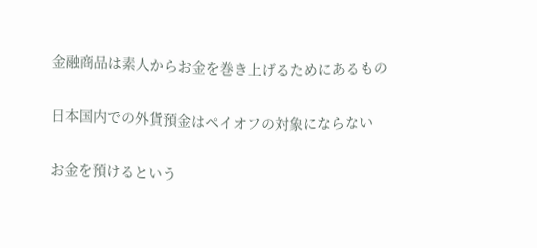金融商品は素人からお金を巻き上げるためにあるもの


日本国内での外貨預金はペイオフの対象にならない


お金を預けるという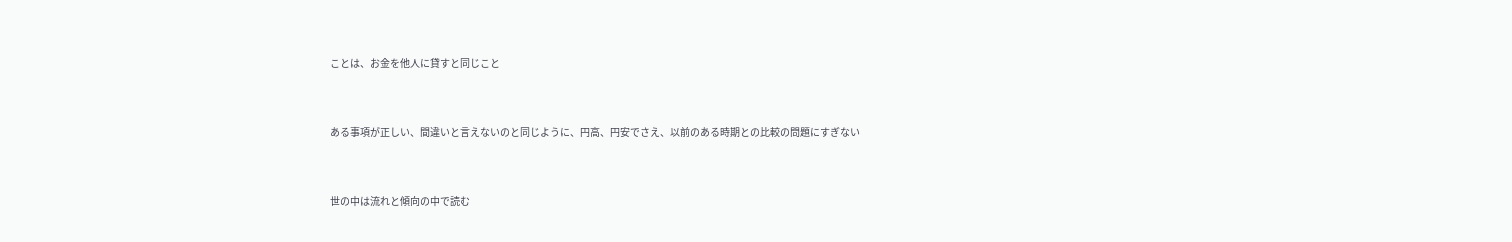ことは、お金を他人に貸すと同じこと


ある事項が正しい、間違いと言えないのと同じように、円高、円安でさえ、以前のある時期との比較の問題にすぎない


世の中は流れと傾向の中で読む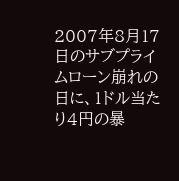2007年8月17日のサブプライムローン崩れの日に、1ドル当たり4円の暴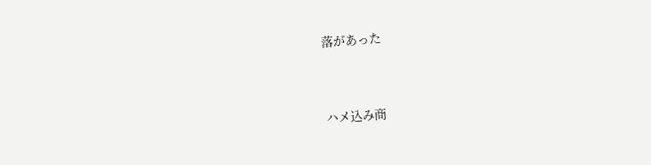落があった


ハメ込み商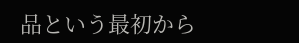品という最初から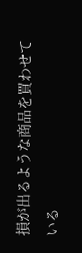損が出るような商品を買わせている